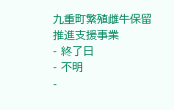九重町繁殖雌牛保留推進支援事業
- 終了日
- 不明
-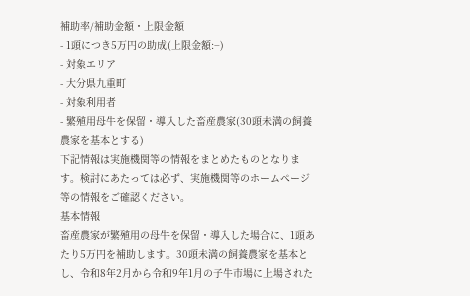補助率/補助金額・上限金額
- 1頭につき5万円の助成(上限金額:−)
- 対象エリア
- 大分県九重町
- 対象利用者
- 繁殖用母牛を保留・導入した畜産農家(30頭未満の飼養農家を基本とする)
下記情報は実施機関等の情報をまとめたものとなります。検討にあたっては必ず、実施機関等のホームページ等の情報をご確認ください。
基本情報
畜産農家が繁殖用の母牛を保留・導入した場合に、1頭あたり5万円を補助します。30頭未満の飼養農家を基本とし、令和8年2月から令和9年1月の子牛市場に上場された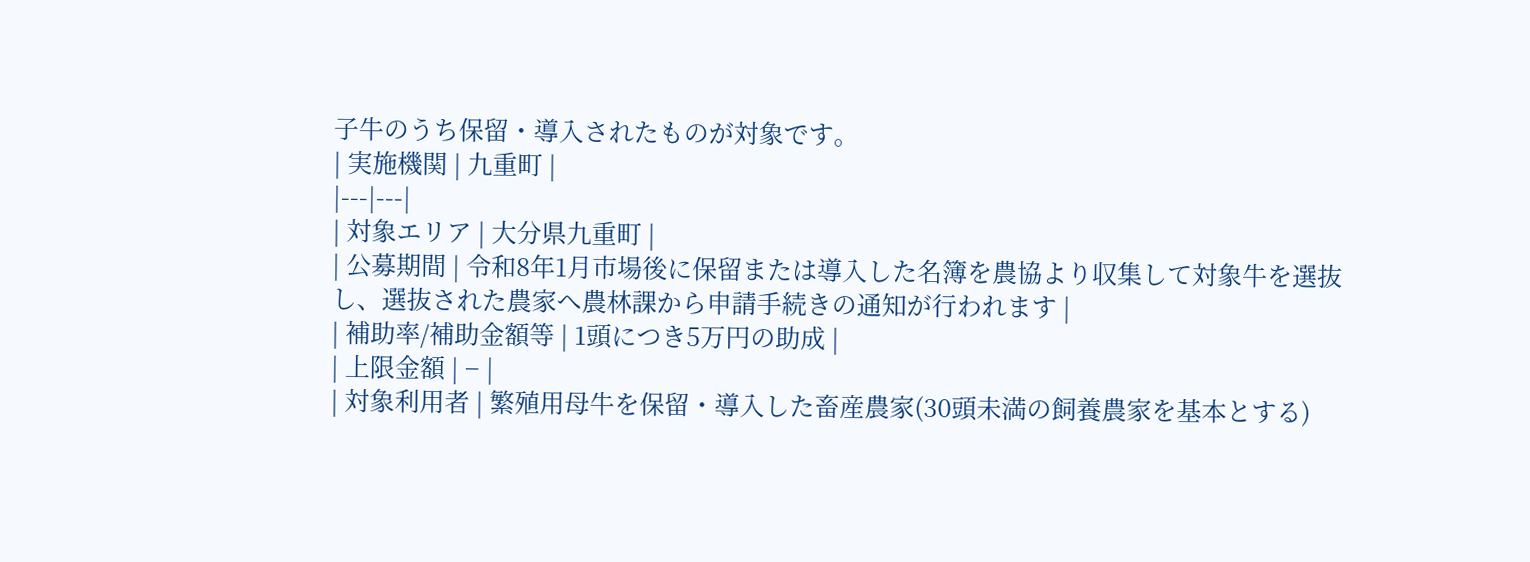子牛のうち保留・導入されたものが対象です。
| 実施機関 | 九重町 |
|---|---|
| 対象エリア | 大分県九重町 |
| 公募期間 | 令和8年1月市場後に保留または導入した名簿を農協より収集して対象牛を選抜し、選抜された農家へ農林課から申請手続きの通知が行われます |
| 補助率/補助金額等 | 1頭につき5万円の助成 |
| 上限金額 | − |
| 対象利用者 | 繁殖用母牛を保留・導入した畜産農家(30頭未満の飼養農家を基本とする)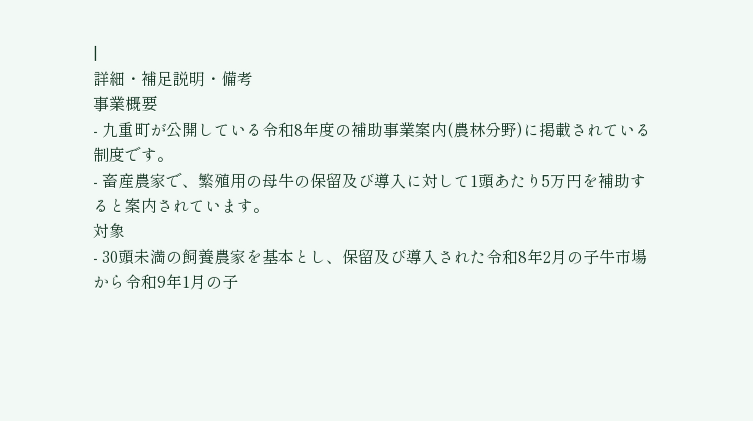|
詳細・補足説明・備考
事業概要
- 九重町が公開している令和8年度の補助事業案内(農林分野)に掲載されている制度です。
- 畜産農家で、繁殖用の母牛の保留及び導入に対して1頭あたり5万円を補助すると案内されています。
対象
- 30頭未満の飼養農家を基本とし、保留及び導入された令和8年2月の子牛市場から令和9年1月の子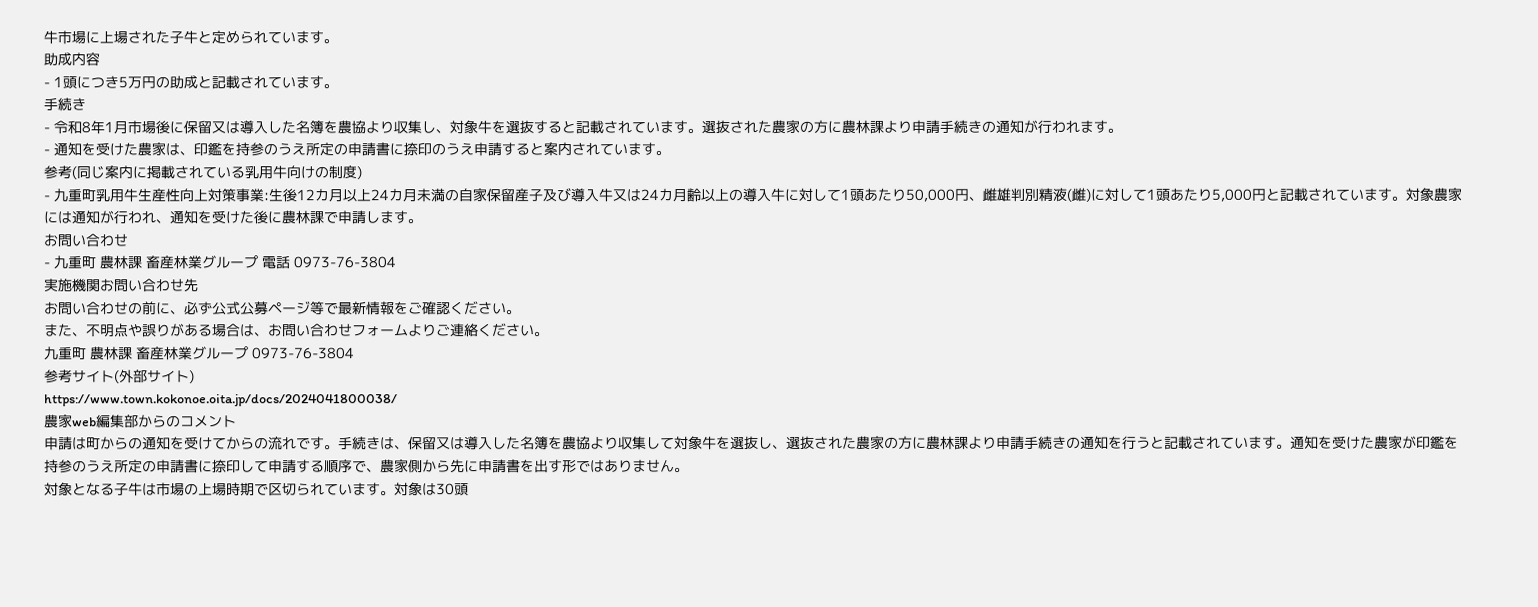牛市場に上場された子牛と定められています。
助成内容
- 1頭につき5万円の助成と記載されています。
手続き
- 令和8年1月市場後に保留又は導入した名簿を農協より収集し、対象牛を選抜すると記載されています。選抜された農家の方に農林課より申請手続きの通知が行われます。
- 通知を受けた農家は、印鑑を持参のうえ所定の申請書に捺印のうえ申請すると案内されています。
参考(同じ案内に掲載されている乳用牛向けの制度)
- 九重町乳用牛生産性向上対策事業:生後12カ月以上24カ月未満の自家保留産子及び導入牛又は24カ月齢以上の導入牛に対して1頭あたり50,000円、雌雄判別精液(雌)に対して1頭あたり5,000円と記載されています。対象農家には通知が行われ、通知を受けた後に農林課で申請します。
お問い合わせ
- 九重町 農林課 畜産林業グループ 電話 0973-76-3804
実施機関お問い合わせ先
お問い合わせの前に、必ず公式公募ページ等で最新情報をご確認ください。
また、不明点や誤りがある場合は、お問い合わせフォームよりご連絡ください。
九重町 農林課 畜産林業グループ 0973-76-3804
参考サイト(外部サイト)
https://www.town.kokonoe.oita.jp/docs/2024041800038/
農家web編集部からのコメント
申請は町からの通知を受けてからの流れです。手続きは、保留又は導入した名簿を農協より収集して対象牛を選抜し、選抜された農家の方に農林課より申請手続きの通知を行うと記載されています。通知を受けた農家が印鑑を持参のうえ所定の申請書に捺印して申請する順序で、農家側から先に申請書を出す形ではありません。
対象となる子牛は市場の上場時期で区切られています。対象は30頭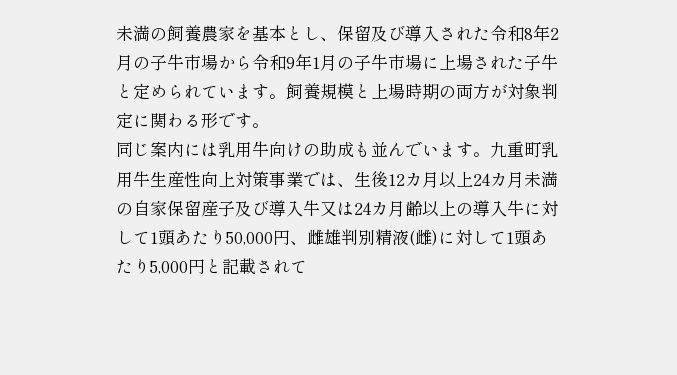未満の飼養農家を基本とし、保留及び導入された令和8年2月の子牛市場から令和9年1月の子牛市場に上場された子牛と定められています。飼養規模と上場時期の両方が対象判定に関わる形です。
同じ案内には乳用牛向けの助成も並んでいます。九重町乳用牛生産性向上対策事業では、生後12カ月以上24カ月未満の自家保留産子及び導入牛又は24カ月齢以上の導入牛に対して1頭あたり50,000円、雌雄判別精液(雌)に対して1頭あたり5,000円と記載されて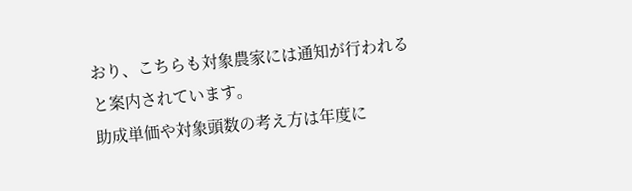おり、こちらも対象農家には通知が行われると案内されています。
助成単価や対象頭数の考え方は年度に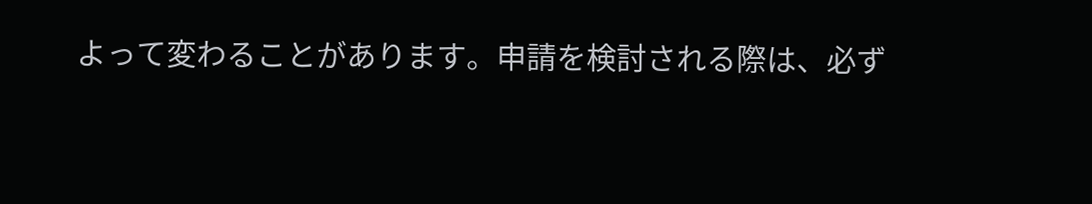よって変わることがあります。申請を検討される際は、必ず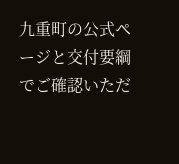九重町の公式ページと交付要綱でご確認いただ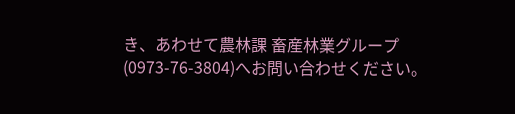き、あわせて農林課 畜産林業グループ(0973-76-3804)へお問い合わせください。